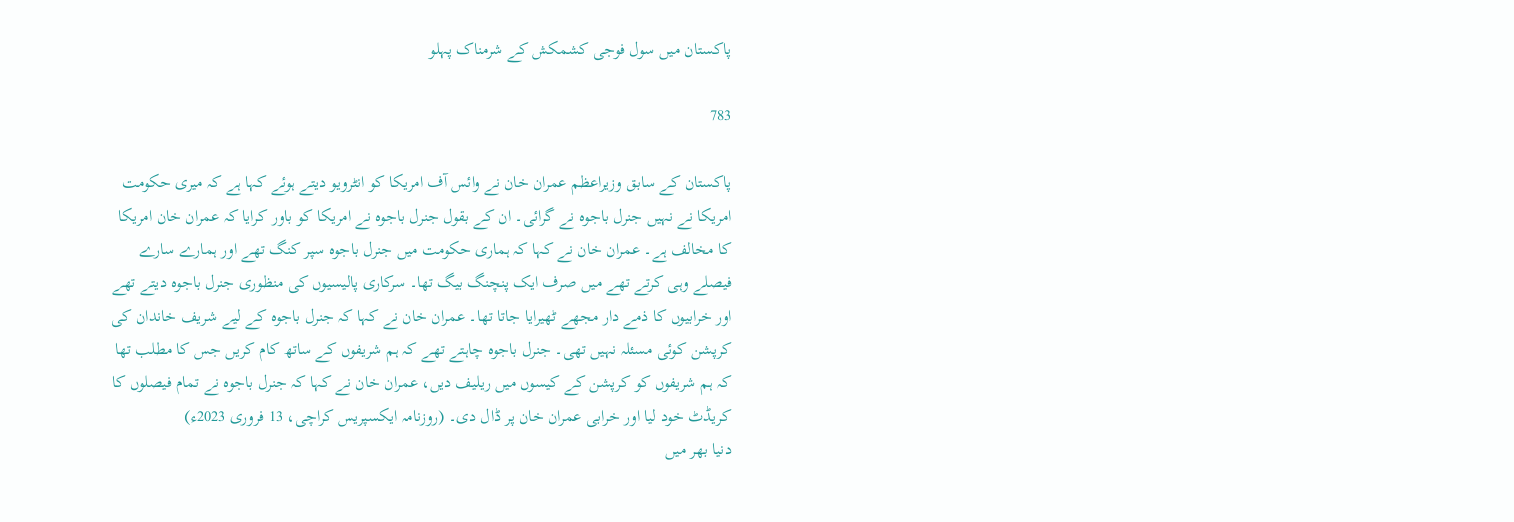پاکستان میں سول فوجی کشمکش کے شرمناک پہلو

783

پاکستان کے سابق وزیراعظم عمران خان نے وائس آف امریکا کو انٹرویو دیتے ہوئے کہا ہے کہ میری حکومت امریکا نے نہیں جنرل باجوہ نے گرائی۔ ان کے بقول جنرل باجوہ نے امریکا کو باور کرایا کہ عمران خان امریکا کا مخالف ہے۔ عمران خان نے کہا کہ ہماری حکومت میں جنرل باجوہ سپر کنگ تھے اور ہمارے سارے فیصلے وہی کرتے تھے میں صرف ایک پنچنگ بیگ تھا۔ سرکاری پالیسیوں کی منظوری جنرل باجوہ دیتے تھے اور خرابیوں کا ذمے دار مجھے ٹھیرایا جاتا تھا۔ عمران خان نے کہا کہ جنرل باجوہ کے لیے شریف خاندان کی کرپشن کوئی مسئلہ نہیں تھی۔ جنرل باجوہ چاہتے تھے کہ ہم شریفوں کے ساتھ کام کریں جس کا مطلب تھا کہ ہم شریفوں کو کرپشن کے کیسوں میں ریلیف دیں، عمران خان نے کہا کہ جنرل باجوہ نے تمام فیصلوں کا کریڈٹ خود لیا اور خرابی عمران خان پر ڈال دی۔ (روزنامہ ایکسپریس کراچی، 13 فروری 2023ء)
دنیا بھر میں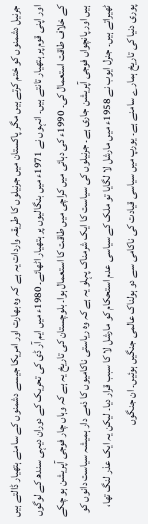جرنیل دشمنوں کو ختم کرتے ہیں مگر پاکستان میں جرنیلوں کا طریقہ واردات یہ ہے کہ وہ بھارت اور امریکا جیسے دشمنوں کے سامنے ہتھیار ڈالتے ہیں اور اپنی قوم پر ہتھیار تانتے ہیں۔ انہوں نے 1971ء میں بنگالیوں پر ہتھیار اٹھائے۔ 1980ء میں ایم آر ڈی کی تحریک کے دوران دیہی سندھ کے لوگوں کے خلاف طاقت استعمال کی۔ 1990ء کی دہائی میں کراچی میں طاقت کا استعمال ہوا۔ بلوچستان کی تاریخ یہ ہے کہ وہاں چار فوجی آپریشن ہو چکے ہیں اور پانچواں فوجی آپریشن جاری ہے۔ جرنیلوں کی سیاست کا ایک شرمناک پہلو یہ ہے کہ وہ ریاستی ناکامیوں کا ذمے دار ہمیشہ سیاست دانوں کو ٹھیراتے ہیں۔ جنرل ایوب نے 1958ء میں مارشل لا لگایا تو ملک کے سیاسی عدم استحکام کو مارشل لا کا سبب قرار دیا۔ لیکن یہ ایک عذر لنگ تھا، پوری دنیا کی تاریخ ہمارے سامنے ہے۔ یورپ میں سیاسی قیادت کی ناکامی سے دو ہولناک عالمی جنگیں ہوئیں۔ ان جنگوں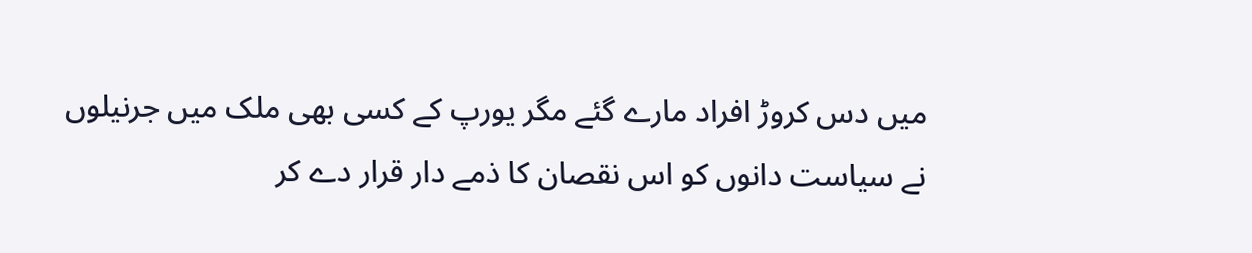میں دس کروڑ افراد مارے گئے مگر یورپ کے کسی بھی ملک میں جرنیلوں نے سیاست دانوں کو اس نقصان کا ذمے دار قرار دے کر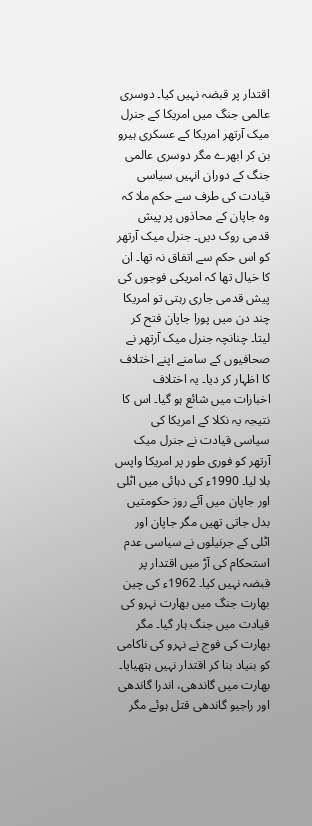اقتدار پر قبضہ نہیں کیا۔ دوسری عالمی جنگ میں امریکا کے جنرل میک آرتھر امریکا کے عسکری ہیرو بن کر ابھرے مگر دوسری عالمی جنگ کے دوران انہیں سیاسی قیادت کی طرف سے حکم ملا کہ وہ جاپان کے محاذوں پر پیش قدمی روک دیں۔ جنرل میک آرتھر کو اس حکم سے اتفاق نہ تھا۔ ان کا خیال تھا کہ امریکی فوجوں کی پیش قدمی جاری رہتی تو امریکا چند دن میں پورا جاپان فتح کر لیتا۔ چنانچہ جنرل میک آرتھر نے صحافیوں کے سامنے اپنے اختلاف کا اظہار کر دیا۔ یہ اختلاف اخبارات میں شائع ہو گیا۔ اس کا نتیجہ یہ نکلا کے امریکا کی سیاسی قیادت نے جنرل میک آرتھر کو فوری طور پر امریکا واپس بلا لیا۔ 1990ء کی دہائی میں اٹلی اور جاپان میں آئے روز حکومتیں بدل جاتی تھیں مگر جاپان اور اٹلی کے جرنیلوں نے سیاسی عدم استحکام کی آڑ میں اقتدار پر قبضہ نہیں کیا۔ 1962ء کی چین بھارت جنگ میں بھارت نہرو کی قیادت میں جنگ ہار گیا۔ مگر بھارت کی فوج نے نہرو کی ناکامی کو بنیاد بنا کر اقتدار نہیں ہتھیایا۔ بھارت میں گاندھی، اندرا گاندھی اور راجیو گاندھی قتل ہوئے مگر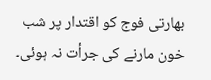بھارتی فوج کو اقتدار پر شب خون مارنے کی جرأت نہ ہوئی۔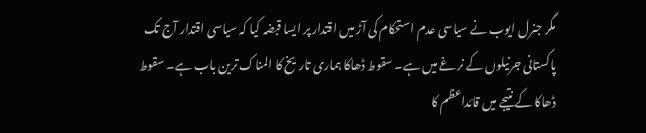مگر جنرل ایوب نے سیاسی عدم استحکام کی آڑ میں اقتدار پر ایسا قبضہ کیا کہ سیاسی اقتدار آج تک پاکستانی جرنیلوں کے نرغے میں ہے۔ سقوط ڈھاکا ہماری تاریخ کا المناک ترین باب ہے۔ سقوط ڈھاکا کے نتیجے میں قائداعظم کا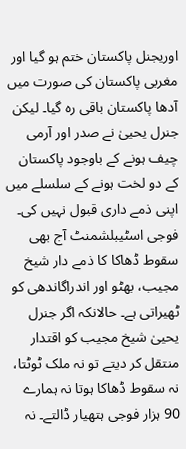اوریجنل پاکستان ختم ہو گیا اور مغربی پاکستان کی صورت میں آدھا پاکستان باقی رہ گیا۔ لیکن جنرل یحییٰ نے صدر اور آرمی چیف ہونے کے باوجود پاکستان کے دو لخت ہونے کے سلسلے میں اپنی ذمے داری قبول نہیں کی۔ فوجی اسٹیبلشمنٹ آج بھی سقوط ڈھاکا کا ذمے دار شیخ مجیب، بھٹو اور اندراگاندھی کو ٹھیراتی ہے۔ حالانکہ اگر جنرل یحییٰ شیخ مجیب کو اقتدار منتقل کر دیتے تو نہ ملک ٹوٹتا، نہ سقوط ڈھاکا ہوتا نہ ہمارے 90 ہزار فوجی ہتھیار ڈالتے۔ نہ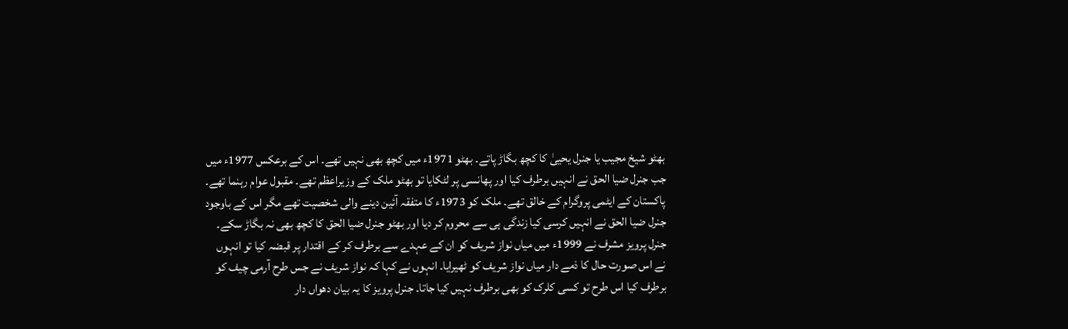بھٹو شیخ مجیب یا جنرل یحییٰ کا کچھ بگاڑ پاتے۔ بھٹو 1971ء میں کچھ بھی نہیں تھے۔ اس کے برعکس 1977ء میں جب جنرل ضیا الحق نے انہیں برطرف کیا اور پھانسی پر لٹکایا تو بھٹو ملک کے وزیراعظم تھے۔ مقبول عوام رہنما تھے۔ پاکستان کے ایٹمی پروگرام کے خالق تھے۔ ملک کو 1973ء کا متفقہ آئین دینے والی شخصیت تھے مگر اس کے باوجود جنرل ضیا الحق نے انہیں کرسی کیا زندگی ہی سے محروم کر دیا اور بھٹو جنرل ضیا الحق کا کچھ بھی نہ بگاڑ سکے۔
جنرل پرویز مشرف نے 1999ء میں میاں نواز شریف کو ان کے عہدے سے برطرف کر کے اقتدار پر قبضہ کیا تو انہوں نے اس صورت حال کا ذمے دار میاں نواز شریف کو ٹھیرایا۔ انہوں نے کہا کہ نواز شریف نے جس طرح آرمی چیف کو برطرف کیا اس طرح تو کسی کلرک کو بھی برطرف نہیں کیا جاتا۔ جنرل پرویز کا یہ بیان دھواں دار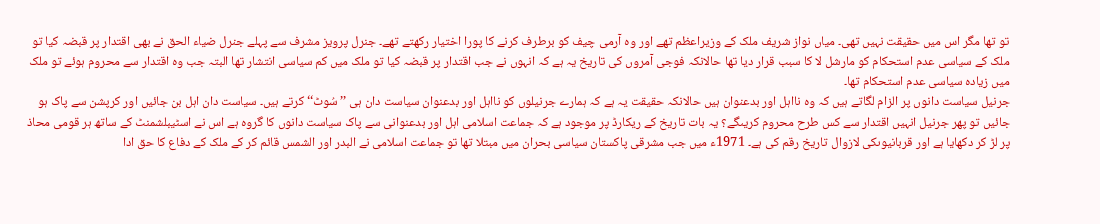تو تھا مگر اس میں حقیقت نہیں تھی۔ میاں نواز شریف ملک کے وزیراعظم تھے اور وہ آرمی چیف کو برطرف کرنے کا پورا اختیار رکھتے تھے۔ جنرل پرویز مشرف سے پہلے جنرل ضیاء الحق نے بھی اقتدار پر قبضہ کیا تو ملک کے سیاسی عدم استحکام کو مارشل لا کا سبب قرار دیا تھا حالانکہ فوجی آمروں کی تاریخ یہ ہے کہ انہوں نے جب اقتدار پر قبضہ کیا تو ملک میں کم سیاسی انتشار تھا البتہ جب وہ اقتدار سے محروم ہوئے تو ملک میں زیادہ سیاسی عدم استحکام تھا۔
جرنیل سیاست دانوں پر الزام لگاتے ہیں کہ وہ نااہل اور بدعنوان ہیں حالانکہ حقیقت یہ ہے کہ ہمارے جرنیلوں کو نااہل اور بدعنوان سیاست دان ہی ’’سُوٹ‘‘ کرتے ہیں۔ سیاست دان اہل بن جائیں اور کرپشن سے پاک ہو جائیں تو پھر جرنیل انہیں اقتدار سے کس طرح محروم کریںگے؟ یہ بات تاریخ کے ریکارڈ پر موجود ہے کہ جماعت اسلامی اہل اور بدعنوانی سے پاک سیاست دانوں کا گروہ ہے اس نے اسٹیبلشمنٹ کے ساتھ ہر قومی محاذ پر لڑ کر دکھایا ہے اور قربانیوںکی لازوال تاریخ رقم کی ہے۔ 1971ء میں جب مشرقی پاکستان سیاسی بحران میں مبتلا تھا تو جماعت اسلامی نے البدر اور الشمس قائم کر کے ملک کے دفاع کا حق ادا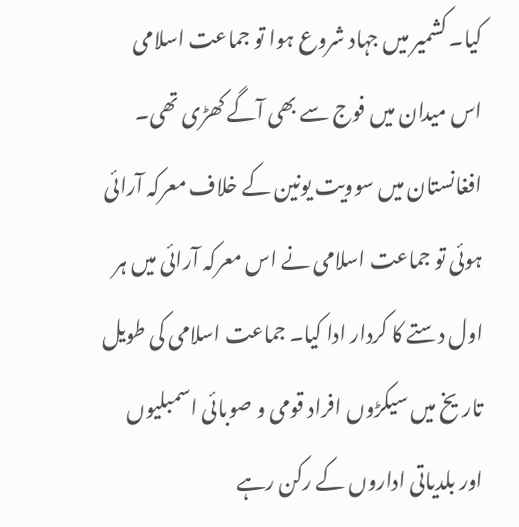کیا۔ کشمیر میں جہاد شروع ہوا تو جماعت اسلامی اس میدان میں فوج سے بھی آگے کھڑی تھی۔ افغانستان میں سوویت یونین کے خلاف معرکہ آرائی ہوئی تو جماعت اسلامی نے اس معرکہ آرائی میں ہر اول دستے کا کردار ادا کیا۔ جماعت اسلامی کی طویل تاریخ میں سیکڑوں افراد قومی و صوبائی اسمبلیوں اور بلدیاتی اداروں کے رکن رہے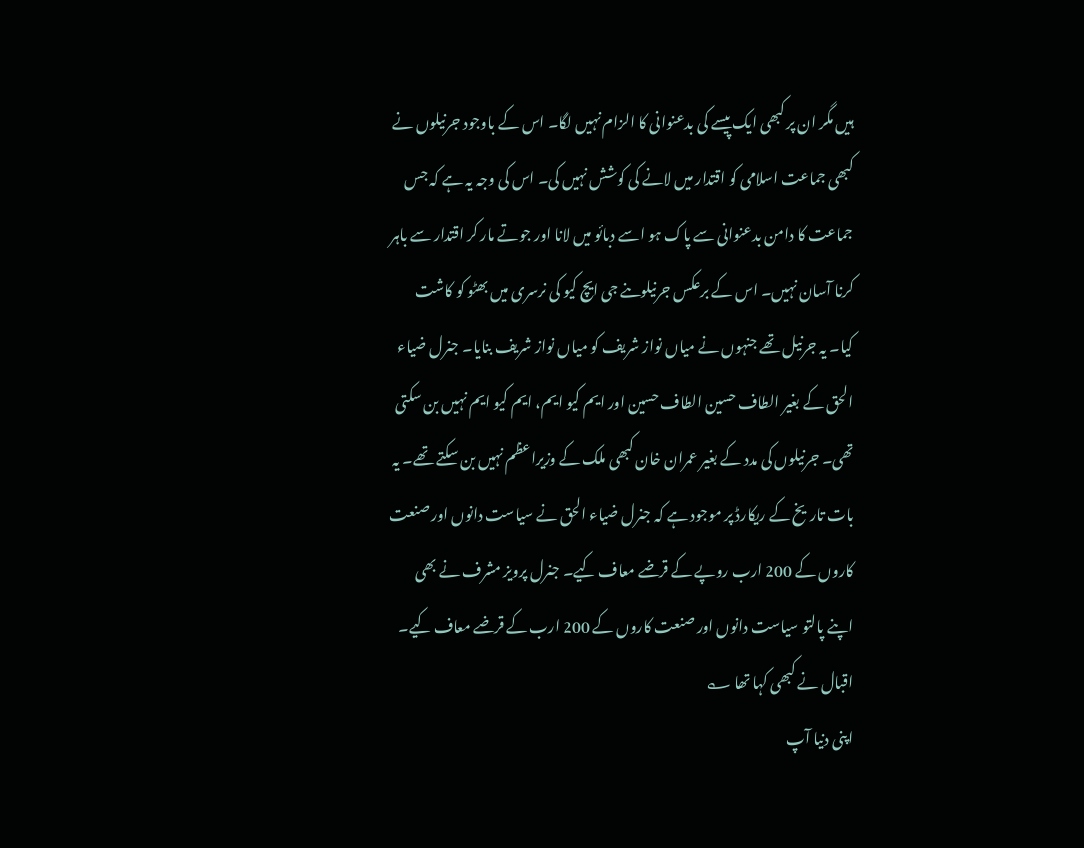ہیں مگر ان پر کبھی ایک پیسے کی بدعنوانی کا الزام نہیں لگا۔ اس کے باوجود جرنیلوں نے کبھی جماعت اسلامی کو اقتدار میں لانے کی کوشش نہیں کی۔ اس کی وجہ یہ ہے کہ جس جماعت کا دامن بدعنوانی سے پاک ہو اسے دبائو میں لانا اور جوتے مار کر اقتدار سے باہر کرنا آسان نہیں۔ اس کے برعکس جرنیلوںنے جی ایچ کیو کی نرسری میں بھٹو کو کاشت کیا۔ یہ جرنیل تھے جنہوں نے میاں نواز شریف کو میاں نواز شریف بنایا۔ جنرل ضیاء الحق کے بغیر الطاف حسین الطاف حسین اور ایم کیو ایم، ایم کیو ایم نہیں بن سکتی تھی۔ جرنیلوں کی مدد کے بغیر عمران خان کبھی ملک کے وزیراعظم نہیں بن سکتے تھے۔ یہ بات تاریخ کے ریکارڈ پر موجود ہے کہ جنرل ضیاء الحق نے سیاست دانوں اور صنعت کاروں کے 200 ارب روپے کے قرضے معاف کیے۔ جنرل پرویز مشرف نے بھی اپنے پالتو سیاست دانوں اور صنعت کاروں کے 200 ارب کے قرضے معاف کیے۔
اقبال نے کبھی کہا تھا ؎
اپنی دنیا آپ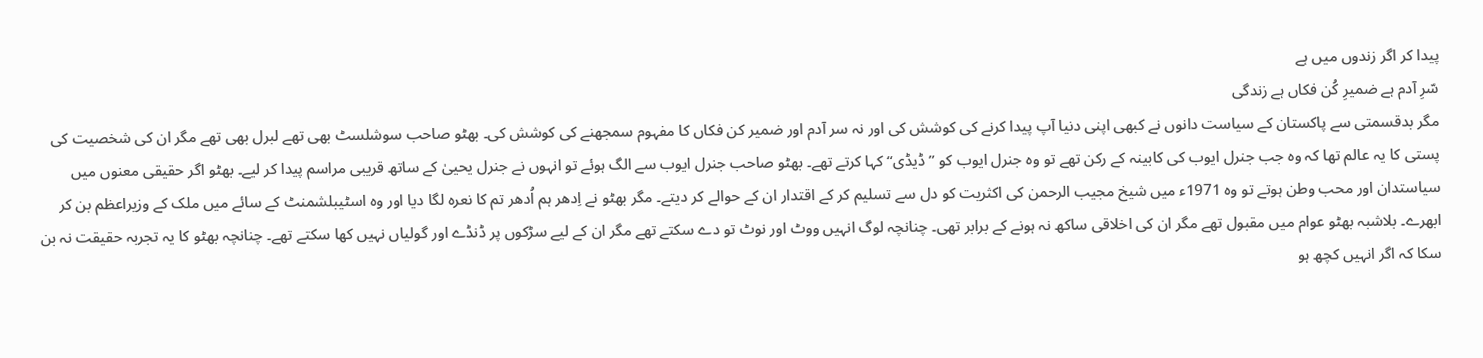پیدا کر اگر زندوں میں ہے
سّرِ آدم ہے ضمیرِ کُن فکاں ہے زندگی
مگر بدقسمتی سے پاکستان کے سیاست دانوں نے کبھی اپنی دنیا آپ پیدا کرنے کی کوشش کی اور نہ سر آدم اور ضمیر کن فکاں کا مفہوم سمجھنے کی کوشش کی۔ بھٹو صاحب سوشلسٹ بھی تھے لبرل بھی تھے مگر ان کی شخصیت کی پستی کا یہ عالم تھا کہ وہ جب جنرل ایوب کی کابینہ کے رکن تھے تو وہ جنرل ایوب کو ’’ڈیڈی‘‘ کہا کرتے تھے۔ بھٹو صاحب جنرل ایوب سے الگ ہوئے تو انہوں نے جنرل یحییٰ کے ساتھ قریبی مراسم پیدا کر لیے۔ بھٹو اگر حقیقی معنوں میں سیاستدان اور محب وطن ہوتے تو وہ 1971ء میں شیخ مجیب الرحمن کی اکثریت کو دل سے تسلیم کر کے اقتدار ان کے حوالے کر دیتے۔ مگر بھٹو نے اِدھر ہم اُدھر تم کا نعرہ لگا دیا اور وہ اسٹیبلشمنٹ کے سائے میں ملک کے وزیراعظم بن کر ابھرے۔ بلاشبہ بھٹو عوام میں مقبول تھے مگر ان کی اخلاقی ساکھ نہ ہونے کے برابر تھی۔ چنانچہ لوگ انہیں ووٹ اور نوٹ تو دے سکتے تھے مگر ان کے لیے سڑکوں پر ڈنڈے اور گولیاں نہیں کھا سکتے تھے۔ چنانچہ بھٹو کا یہ تجربہ حقیقت نہ بن سکا کہ اگر انہیں کچھ ہو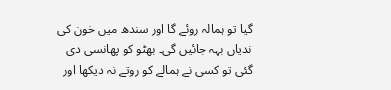گیا تو ہمالہ روئے گا اور سندھ میں خون کی ندیاں بہہ جائیں گی۔ بھٹو کو پھانسی دی گئی تو کسی نے ہمالے کو روتے نہ دیکھا اور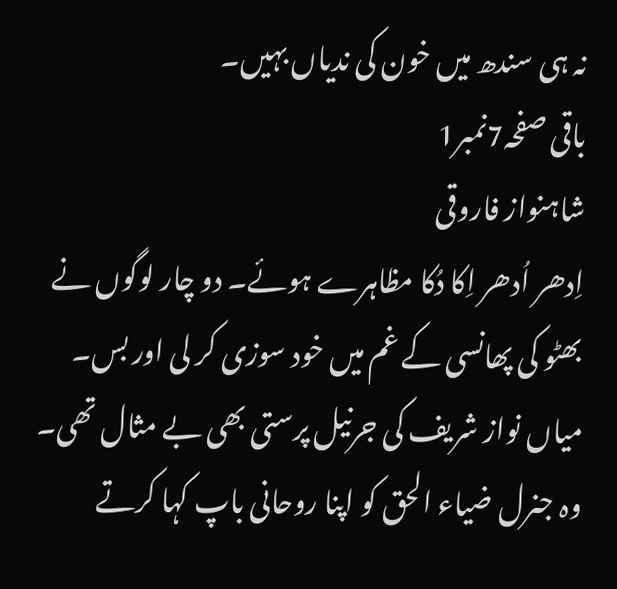نہ ہی سندھ میں خون کی ندیاں بہیں۔
باقی صفحہ7نمبر1
شاہنواز فاروقی
اِدھر اُدھر اِکا دُکا مظاہرے ہوئے۔ دو چار لوگوں نے بھٹو کی پھانسی کے غم میں خود سوزی کر لی اور بس۔ میاں نواز شریف کی جرنیل پرستی بھی بے مثال تھی۔ وہ جنرل ضیاء الحق کو اپنا روحانی باپ کہا کرتے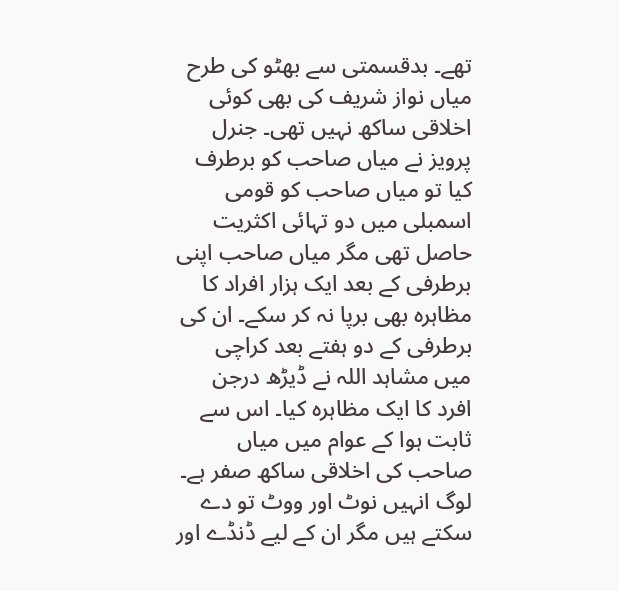تھے۔ بدقسمتی سے بھٹو کی طرح میاں نواز شریف کی بھی کوئی اخلاقی ساکھ نہیں تھی۔ جنرل پرویز نے میاں صاحب کو برطرف کیا تو میاں صاحب کو قومی اسمبلی میں دو تہائی اکثریت حاصل تھی مگر میاں صاحب اپنی برطرفی کے بعد ایک ہزار افراد کا مظاہرہ بھی برپا نہ کر سکے۔ ان کی برطرفی کے دو ہفتے بعد کراچی میں مشاہد اللہ نے ڈیڑھ درجن افرد کا ایک مظاہرہ کیا۔ اس سے ثابت ہوا کے عوام میں میاں صاحب کی اخلاقی ساکھ صفر ہے۔ لوگ انہیں نوٹ اور ووٹ تو دے سکتے ہیں مگر ان کے لیے ڈنڈے اور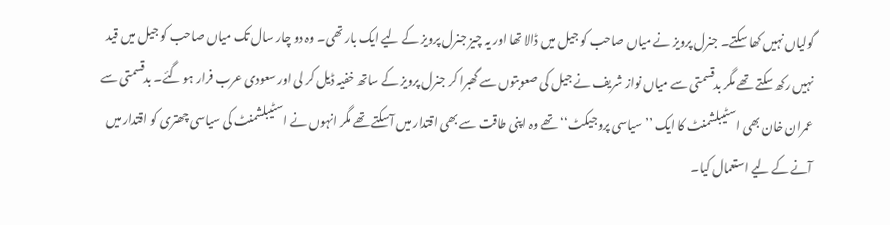گولیاں نہیں کھا سکتے۔ جنرل پرویز نے میاں صاحب کو جیل میں ڈالا تھا اور یہ چیز جنرل پرویز کے لیے ایک بار تھی۔ وہ دو چار سال تک میاں صاحب کو جیل میں قید نہیں رکھ سکتے تھے مگر بدقسمتی سے میاں نواز شریف نے جیل کی صعوبتوں سے گھبرا کر جنرل پرویز کے ساتھ خفیہ ڈیل کر لی اور سعودی عرب فرار ہو گئے۔ بدقسمتی سے عمران خان بھی اسٹیبلشمنٹ کا ایک ’’سیاسی پروجیکٹ‘‘ تھے وہ اپنی طاقت سے بھی اقتدار میں آسکتے تھے مگر انہوں نے اسٹیبلشمنٹ کی سیاسی چھتری کو اقتدار میں آنے کے لیے استعمال کیا۔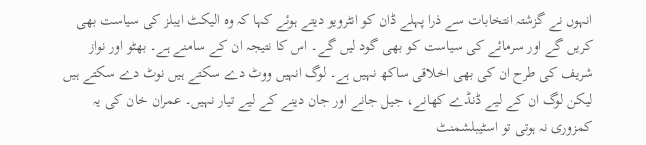انہوں نے گزشتہ انتخابات سے ذرا پہلے ڈان کو انٹرویو دیتے ہوئے کہا کہ وہ الیکٹ ایبلز کی سیاست بھی کریں گے اور سرمائے کی سیاست کو بھی گود لیں گے۔ اس کا نتیجہ ان کے سامنے ہے۔ بھٹو اور نواز شریف کی طرح ان کی بھی اخلاقی ساکھ نہیں ہے۔ لوگ انہیں ووٹ دے سکتے ہیں نوٹ دے سکتے ہیں لیکن لوگ ان کے لیے ڈنڈے کھانے، جیل جانے اور جان دینے کے لیے تیار نہیں۔ عمران خان کی یہ کمزوری نہ ہوتی تو اسٹیبلشمنٹ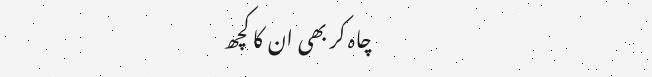چاہ کر بھی ان کا کچھ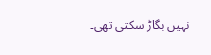نہیں بگاڑ سکتی تھی۔